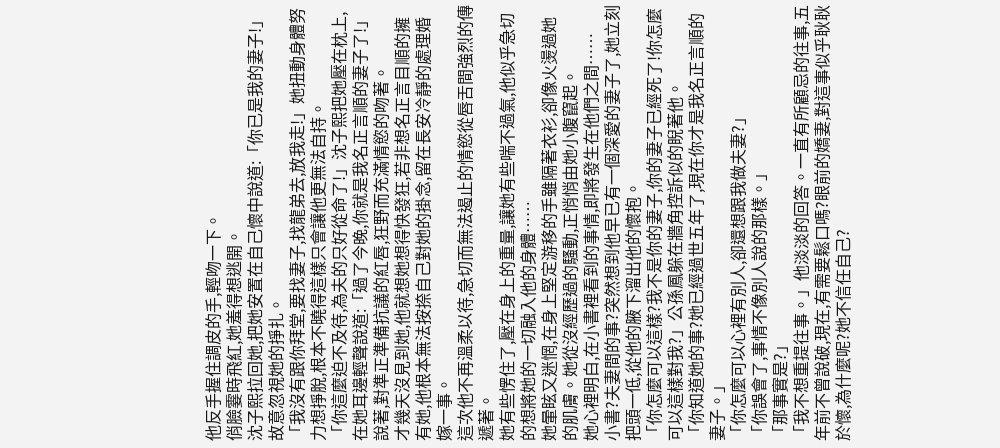他反手握住調皮的手,輕吻一下。
俏臉霎時飛紅,她羞得想逃開。
沈子熙拉回她,把她安置在自己懷中說道:「你已是我的妻子!」故意忽視她的掙扎。
「我沒有跟你拜堂,要找妻子,找龍弟去,放我走!」她扭動身體努力想掙脫,根本不曉得這樣只會讓他更無法自持。
「你這麼迫不及待,為夫的只好從命了!」沈子熙把她壓在枕上,在她耳邊輕聲說道:「過了今晚,你就是我名正言順的妻子了!」說著,對準正準備抗議的紅唇,狂野而充滿情慾的吻著。
才幾天沒見到她,他就想她想得快發狂,若非想名正言目順的擁有她,他根本無法按捺自己對她的掛念,留在長安冷靜的處理婚嫁一事。
這次他不再溫柔以待,急切而無法遏止的情慾從唇舌間強烈的傳遞著。
她有些愣住了,壓在身上的重量,讓她有些喘不過氣,他似乎急切的想將她的一切融入他的身體……
她暈眩又迷惘,在身上堅定游移的手雖隔著衣衫,卻像火燙過她的肌膚。她從沒經歷過的騷動,正悄悄由她小腹竄起。
她心裡明白,在小書裡看到的事情,即將發生在他們之間……
小書?夫妻間的事?突然想到他早已有一個深愛的妻子了,她立刻把頭一低,從他的腋下溜出他的懷抱。
「你怎麼可以這樣?我不是你的妻子,你的妻子已經死了!你怎麼可以這樣對我?」公孫鳳躲在牆角控訴似的睨著他。
「你知道她的事?她已經過世五年了,現在你才是我名正言順的妻子。」
「你怎麼可以心裡有別人,卻還想跟我做夫妻?」
「你誤會了,事情不像別人說的那樣。」
「那事實是?」
「我不想重提往事。」他淡淡的回答。一直有所顧忌的往事,五年前不曾說破,現在,有需要鬆口嗎?眼前的嬌妻,對這事似乎耿耿於懷,為什麼呢?她不信任自己?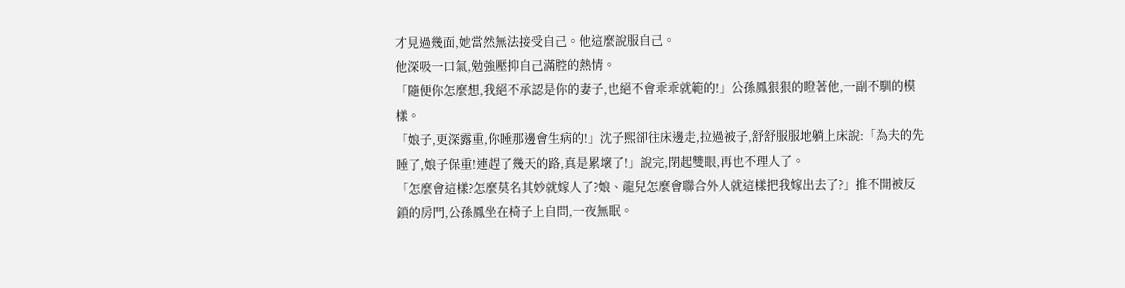才見過幾面,她當然無法接受自己。他這麼說服自己。
他深吸一口氣,勉強壓抑自己滿腔的熱情。
「隨便你怎麼想,我絕不承認是你的妻子,也絕不會乖乖就範的!」公孫鳳狠狠的瞪著他,一副不馴的模樣。
「娘子,更深露重,你睡那邊會生病的!」沈子熙卻往床邊走,拉過被子,舒舒服服地躺上床說:「為夫的先睡了,娘子保重!連趕了幾天的路,真是累壞了!」說完,閉起雙眼,再也不理人了。
「怎麼會這樣?怎麼莫名其妙就嫁人了?娘、龍兒怎麼會聯合外人就這樣把我嫁出去了?」推不開被反鎖的房門,公孫鳳坐在椅子上自問,一夜無眠。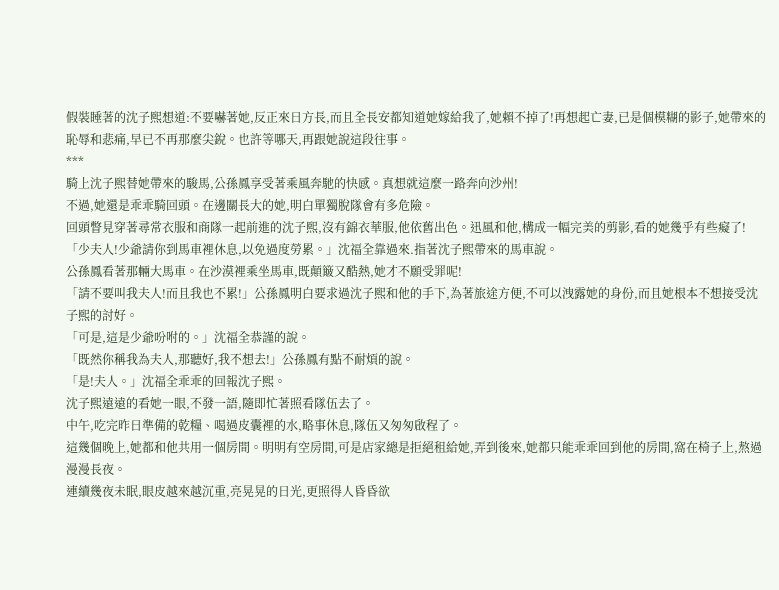假裝睡著的沈子熙想道:不要嚇著她,反正來日方長,而且全長安都知道她嫁給我了,她賴不掉了!再想起亡妻,已是個模糊的影子,她帶來的恥辱和悲痛,早已不再那麼尖銳。也許等哪天,再跟她說這段往事。
***
騎上沈子熙替她帶來的駿馬,公孫鳳享受著乘風奔馳的快感。真想就這麼一路奔向沙州!
不過,她還是乖乖騎回頭。在邊關長大的她,明白單獨脫隊會有多危險。
回頭瞥見穿著尋常衣服和商隊一起前進的沈子熙,沒有錦衣華服,他依舊出色。迅風和他,構成一幅完美的剪影,看的她幾乎有些癡了!
「少夫人!少爺請你到馬車裡休息,以免過度勞累。」沈福全靠過來.指著沈子熙帶來的馬車說。
公孫鳳看著那輛大馬車。在沙漠裡乘坐馬車,既顛簸又酷熱,她才不願受罪呢!
「請不要叫我夫人!而且我也不累!」公孫鳳明白要求過沈子熙和他的手下,為著旅途方便,不可以洩露她的身份,而且她根本不想接受沈子熙的討好。
「可是,這是少爺吩咐的。」沈福全恭謹的說。
「既然你稱我為夫人,那聽好,我不想去!」公孫鳳有點不耐煩的說。
「是!夫人。」沈福全乖乖的回報沈子熙。
沈子熙遠遠的看她一眼,不發一語,隨即忙著照看隊伍去了。
中午,吃完昨日準備的乾糧、喝過皮囊裡的水,略事休息,隊伍又匆匆啟程了。
這幾個晚上,她都和他共用一個房間。明明有空房間,可是店家總是拒絕租給她,弄到後來,她都只能乖乖回到他的房間,窩在椅子上,熬過漫漫長夜。
連續幾夜未眠,眼皮越來越沉重,亮晃晃的日光,更照得人昏昏欲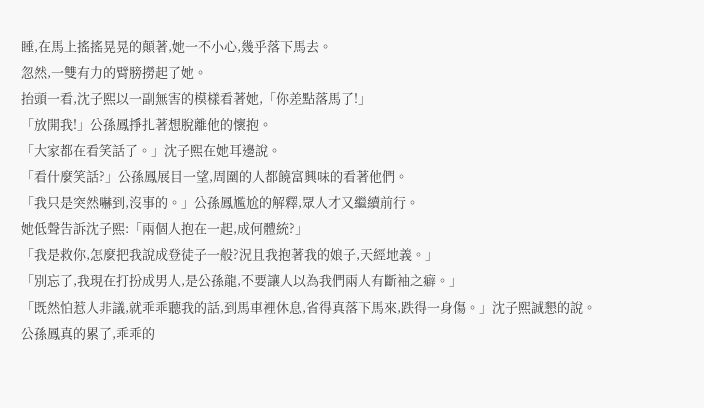睡,在馬上搖搖晃晃的顛著,她一不小心,幾乎落下馬去。
忽然,一雙有力的臂膀撈起了她。
抬頭一看,沈子熙以一副無害的模樣看著她,「你差點落馬了!」
「放開我!」公孫鳳掙扎著想脫離他的懷抱。
「大家都在看笑話了。」沈子熙在她耳邊說。
「看什麼笑話?」公孫鳳展目一望,周圍的人都饒富興味的看著他們。
「我只是突然嚇到,沒事的。」公孫鳳尷尬的解釋,眾人才又繼續前行。
她低聲告訴沈子熙:「兩個人抱在一起,成何體統?」
「我是救你,怎麼把我說成登徒子一般?況且我抱著我的娘子,天經地義。」
「別忘了,我現在打扮成男人,是公孫龍,不要讓人以為我們兩人有斷袖之癖。」
「既然怕惹人非議,就乖乖聽我的話,到馬車裡休息,省得真落下馬來,跌得一身傷。」沈子熙誠懇的說。
公孫鳳真的累了,乖乖的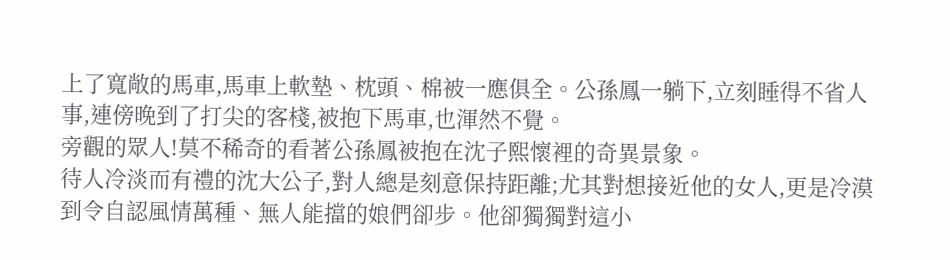上了寬敞的馬車,馬車上軟墊、枕頭、棉被一應俱全。公孫鳳一躺下,立刻睡得不省人事,連傍晚到了打尖的客棧,被抱下馬車,也渾然不覺。
旁觀的眾人!莫不稀奇的看著公孫鳳被抱在沈子熙懷裡的奇異景象。
待人冷淡而有禮的沈大公子,對人總是刻意保持距離;尤其對想接近他的女人,更是冷漠到令自認風情萬種、無人能擋的娘們卻步。他卻獨獨對這小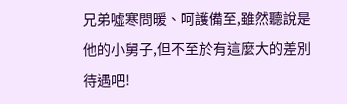兄弟噓寒問暖、呵護備至,雖然聽說是他的小舅子,但不至於有這麼大的差別待遇吧!